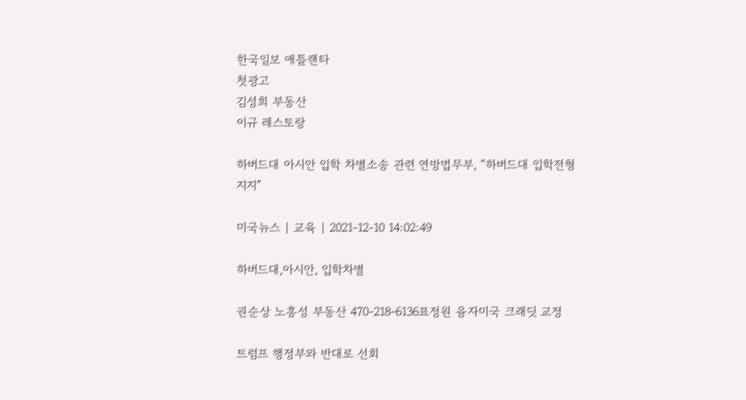한국일보 애틀랜타
첫광고
김성희 부동산
이규 레스토랑

하버드대 아시안 입학 차별소송 관련 연방법무부, “하버드대 입학전형 지지”

미국뉴스 | 교육 | 2021-12-10 14:02:49

하버드대,아시안, 입학차별

권순상 노흥성 부동산 470-218-6136표정원 융자미국 크래딧 교정

트럼프 행정부와 반대로 선회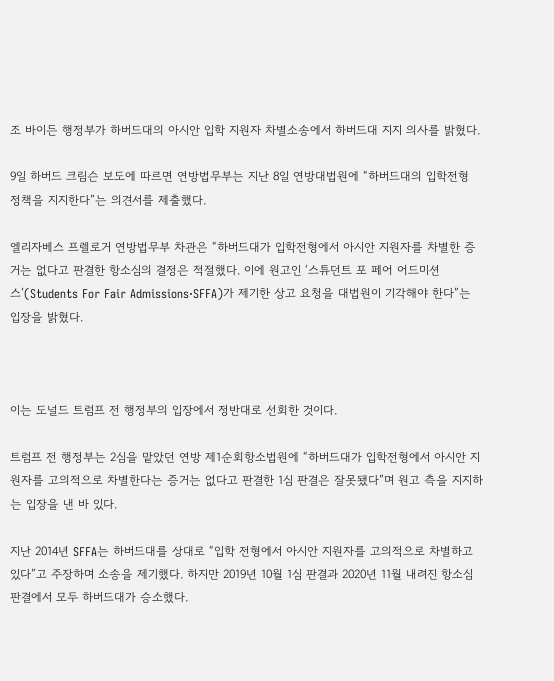조 바이든 행정부가 하버드대의 아시안 입학 지원자 차별소송에서 하버드대 지지 의사를 밝혔다.

9일 하버드 크림슨 보도에 따르면 연방법무부는 지난 8일 연방대법원에 “하버드대의 입학전형 정책을 지지한다”는 의견서를 제출했다.

엘리자베스 프렐로거 연방법무부 차관은 “하버드대가 입학전형에서 아시안 지원자를 차별한 증거는 없다고 판결한 항소심의 결정은 적절했다. 이에 원고인 ‘스튜던트 포 페어 어드미션스’(Students For Fair Admissions·SFFA)가 제기한 상고 요청을 대법원이 기각해야 한다”는 입장을 밝혔다.



이는 도널드 트럼프 전 행정부의 입장에서 정반대로 선회한 것이다.

트럼프 전 행정부는 2심을 맡았던 연방 제1순회항소법원에 “하버드대가 입학전형에서 아시안 지원자를 고의적으로 차별한다는 증거는 없다고 판결한 1심 판결은 잘못됐다”며 원고 측을 지지하는 입장을 낸 바 있다.

지난 2014년 SFFA는 하버드대를 상대로 “입학 전형에서 아시안 지원자를 고의적으로 차별하고 있다”고 주장하며 소송을 제기했다. 하지만 2019년 10월 1심 판결과 2020년 11월 내려진 항소심 판결에서 모두 하버드대가 승소했다.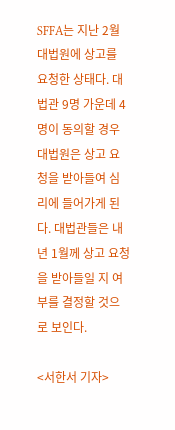SFFA는 지난 2월 대법원에 상고를 요청한 상태다. 대법관 9명 가운데 4명이 동의할 경우 대법원은 상고 요청을 받아들여 심리에 들어가게 된다. 대법관들은 내년 1월께 상고 요청을 받아들일 지 여부를 결정할 것으로 보인다.

<서한서 기자>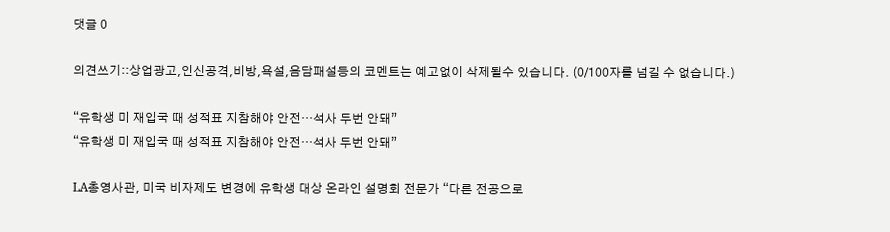댓글 0

의견쓰기::상업광고,인신공격,비방,욕설,음담패설등의 코멘트는 예고없이 삭제될수 있습니다. (0/100자를 넘길 수 없습니다.)

“유학생 미 재입국 때 성적표 지참해야 안전…석사 두번 안돼”
“유학생 미 재입국 때 성적표 지참해야 안전…석사 두번 안돼”

LA총영사관, 미국 비자제도 변경에 유학생 대상 온라인 설명회 전문가 “다른 전공으로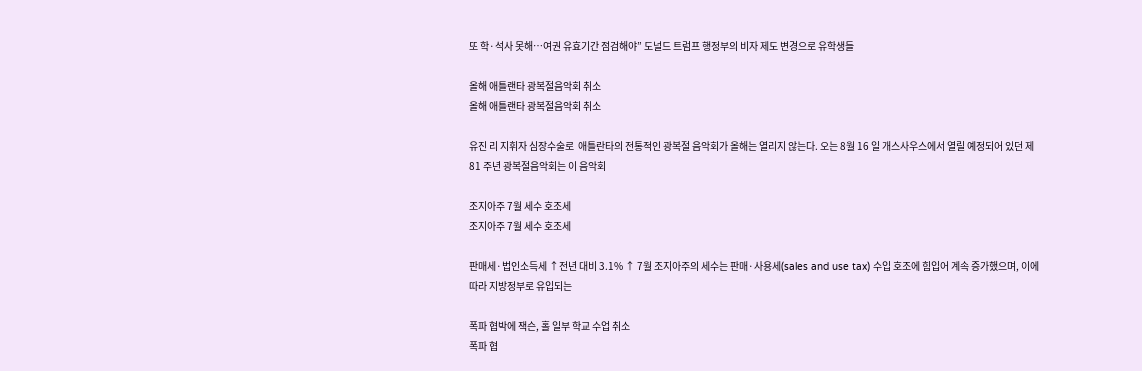또 학·석사 못해…여권 유효기간 점검해야” 도널드 트럼프 행정부의 비자 제도 변경으로 유학생들

올해 애틀랜타 광복절음악회 취소
올해 애틀랜타 광복절음악회 취소

유진 리 지휘자 심장수술로  애틀란타의 전통적인 광복절 음악회가 올해는 열리지 않는다. 오는 8월 16 일 개스사우스에서 열릴 예정되어 있던 제 81 주년 광복절음악회는 이 음악회

조지아주 7월 세수 호조세
조지아주 7월 세수 호조세

판매세·법인소득세 ↑전년 대비 3.1% ↑ 7월 조지아주의 세수는 판매·사용세(sales and use tax) 수입 호조에 힘입어 계속 증가했으며, 이에 따라 지방정부로 유입되는

폭파 협박에 잭슨, 홀 일부 학교 수업 취소
폭파 협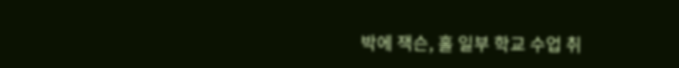박에 잭슨, 홀 일부 학교 수업 취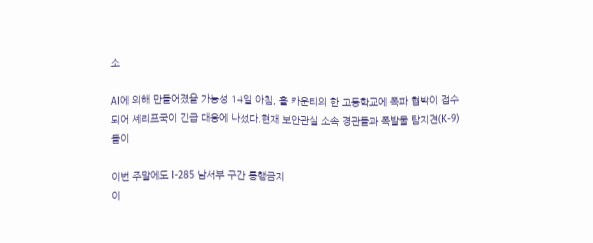소

AI에 의해 만들어졌을 가능성 14일 아침, 홀 카운티의 한 고등학교에 폭파 협박이 접수되어 셰리프국이 긴급 대응에 나섰다.현재 보안관실 소속 경관들과 폭발물 탐지견(K-9)들이

이번 주말에도 I-285 남서부 구간 통행금지
이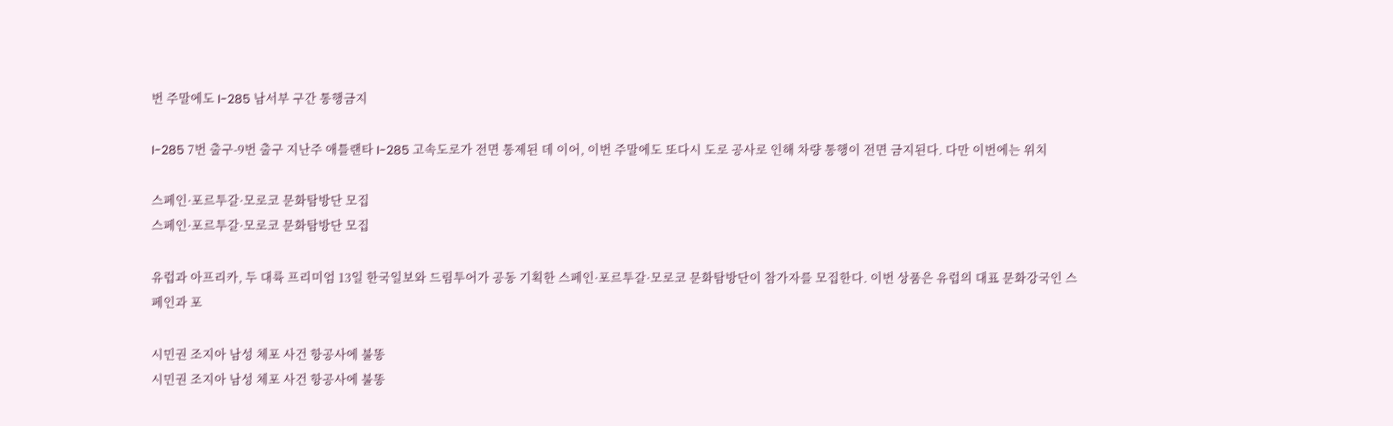번 주말에도 I-285 남서부 구간 통행금지

I-285 7번 출구-9번 출구 지난주 애틀랜타 I-285 고속도로가 전면 통제된 데 이어, 이번 주말에도 또다시 도로 공사로 인해 차량 통행이 전면 금지된다. 다만 이번에는 위치

스페인·포르투갈·모로코 문화탐방단 모집
스페인·포르투갈·모로코 문화탐방단 모집

유럽과 아프리카, 두 대륙 프리미엄 13일 한국일보와 드림투어가 공동 기획한 스페인·포르투갈·모로코 문화탐방단이 참가자를 모집한다. 이번 상품은 유럽의 대표 문화강국인 스페인과 포

시민권 조지아 남성 체포 사건 항공사에 불똥
시민권 조지아 남성 체포 사건 항공사에 불똥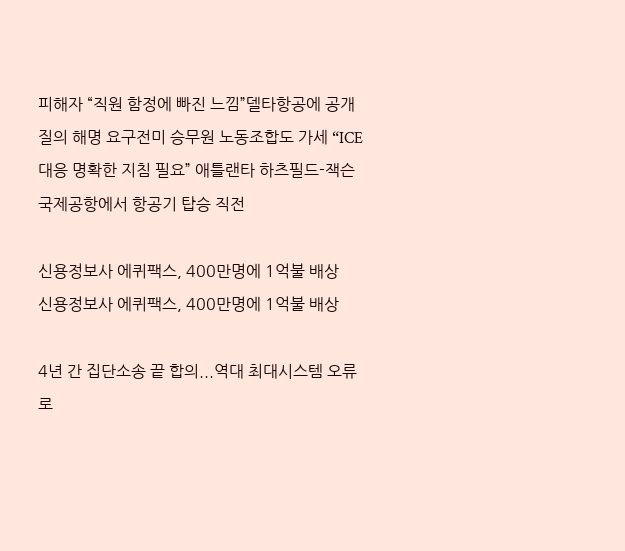피해자 “직원 함정에 빠진 느낌”델타항공에 공개 질의 해명 요구전미 승무원 노동조합도 가세 “ICE 대응 명확한 지침 필요” 애틀랜타 하츠필드-잭슨 국제공항에서 항공기 탑승 직전

신용정보사 에퀴팩스, 400만명에 1억불 배상
신용정보사 에퀴팩스, 400만명에 1억불 배상

4년 간 집단소송 끝 합의...역대 최대시스템 오류로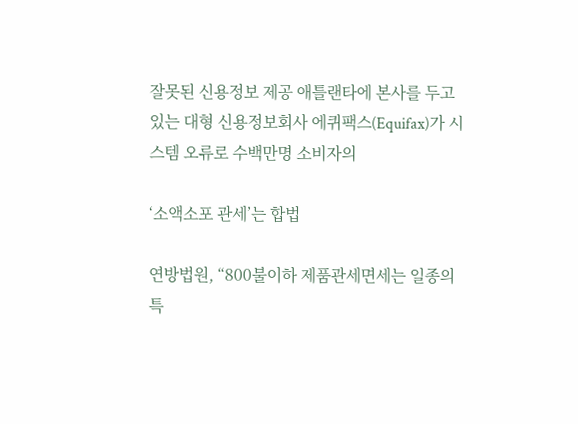잘못된 신용정보 제공 애틀랜타에 본사를 두고 있는 대형 신용정보회사 에퀴팩스(Equifax)가 시스템 오류로 수백만명 소비자의

‘소액소포 관세’는 합법

연방법원, “800불이하 제품관세면세는 일종의 특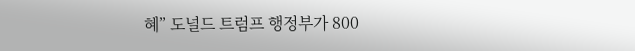혜” 도널드 트럼프 행정부가 800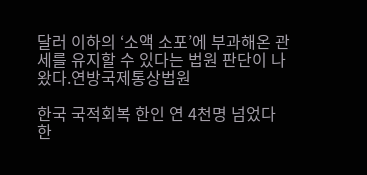달러 이하의 ‘소액 소포’에 부과해온 관세를 유지할 수 있다는 법원 판단이 나왔다.연방국제통상법원

한국 국적회복 한인 연 4천명 넘었다
한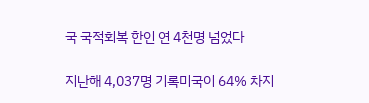국 국적회복 한인 연 4천명 넘었다

지난해 4,037명 기록미국이 64% 차지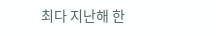최다 지난해 한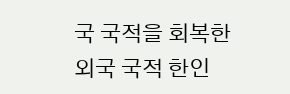국 국적을 회복한 외국 국적 한인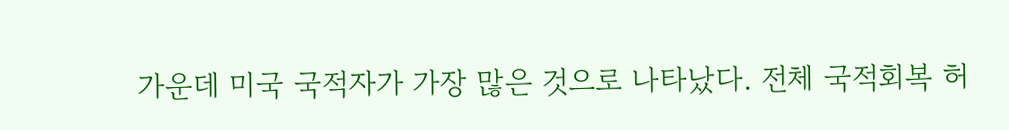가운데 미국 국적자가 가장 많은 것으로 나타났다. 전체 국적회복 허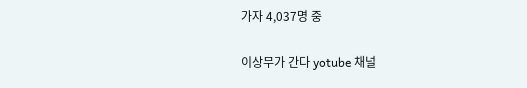가자 4,037명 중

이상무가 간다 yotube 채널